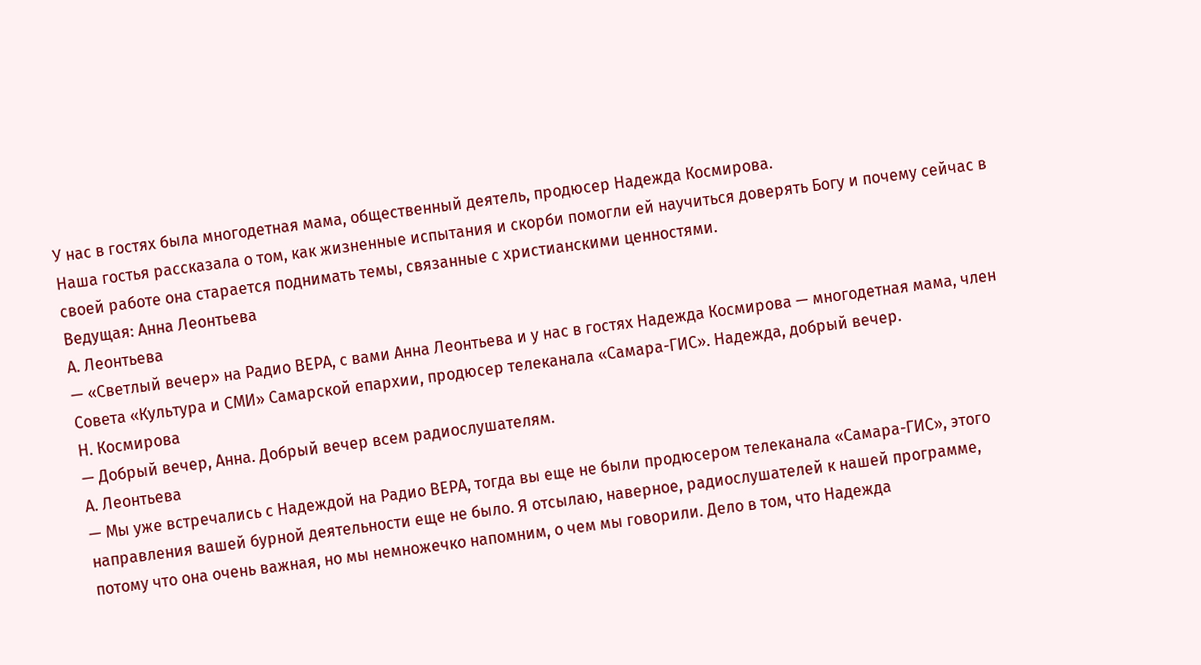У нас в гостях была многодетная мама, общественный деятель, продюсер Надежда Космирова.
Наша гостья рассказала о том, как жизненные испытания и скорби помогли ей научиться доверять Богу и почему сейчас в своей работе она старается поднимать темы, связанные с христианскими ценностями.
Ведущая: Анна Леонтьева
А. Леонтьева
— «Светлый вечер» на Радио ВЕРА, с вами Анна Леонтьева и у нас в гостях Надежда Космирова — многодетная мама, член Совета «Культура и СМИ» Самарской епархии, продюсер телеканала «Самара-ГИС». Надежда, добрый вечер.
Н. Космирова
— Добрый вечер, Анна. Добрый вечер всем радиослушателям.
А. Леонтьева
— Мы уже встречались с Надеждой на Радио ВЕРА, тогда вы еще не были продюсером телеканала «Самара-ГИС», этого направления вашей бурной деятельности еще не было. Я отсылаю, наверное, радиослушателей к нашей программе, потому что она очень важная, но мы немножечко напомним, о чем мы говорили. Дело в том, что Надежда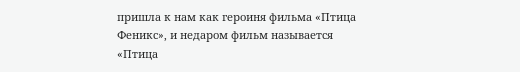пришла к нам как героиня фильма «Птица Феникс», и недаром фильм называется «Птица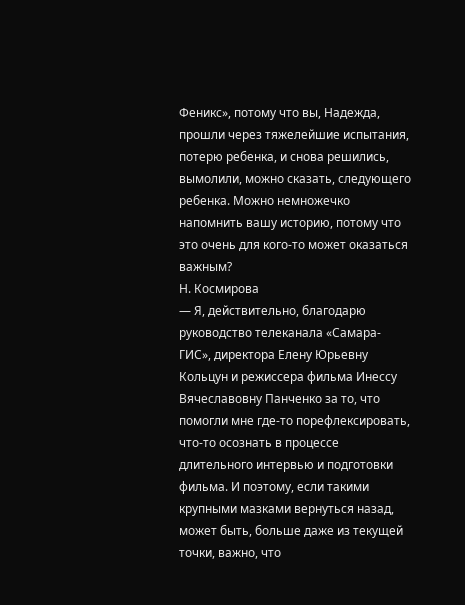Феникс», потому что вы, Надежда, прошли через тяжелейшие испытания, потерю ребенка, и снова решились, вымолили, можно сказать, следующего ребенка. Можно немножечко напомнить вашу историю, потому что это очень для кого-то может оказаться важным?
Н. Космирова
— Я, действительно, благодарю руководство телеканала «Самара-ГИС», директора Елену Юрьевну Кольцун и режиссера фильма Инессу Вячеславовну Панченко за то, что помогли мне где-то порефлексировать, что-то осознать в процессе длительного интервью и подготовки фильма. И поэтому, если такими крупными мазками вернуться назад, может быть, больше даже из текущей точки, важно, что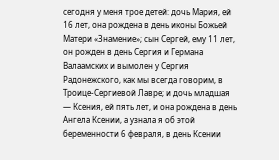сегодня у меня трое детей: дочь Мария, ей 16 лет, она рождена в день иконы Божьей Матери «Знамение»; сын Сергей, ему 11 лет, он рожден в день Сергия и Германа Валаамских и вымолен у Сергия Радонежского, как мы всегда говорим, в Троице-Сергиевой Лавре; и дочь младшая — Ксения, ей пять лет, и она рождена в день Ангела Ксении, а узнала я об этой беременности 6 февраля, в день Ксении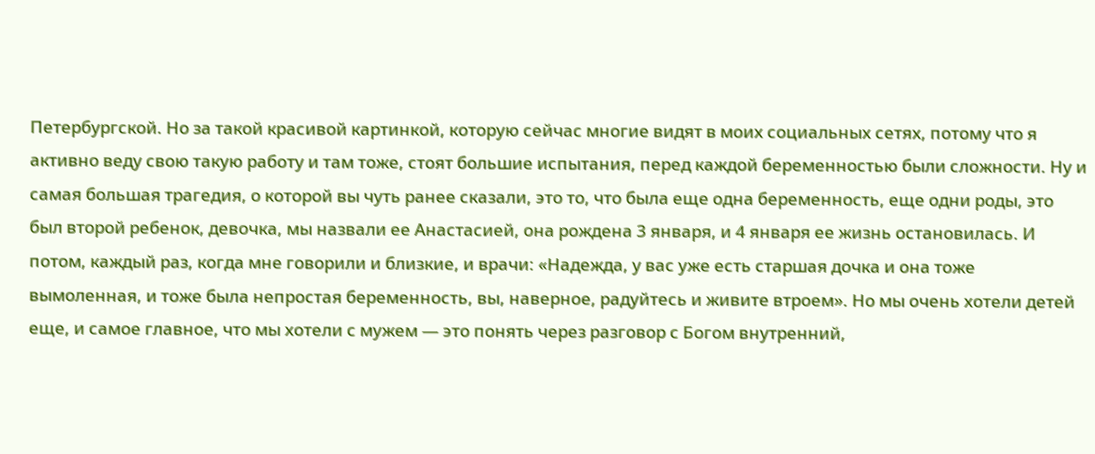Петербургской. Но за такой красивой картинкой, которую сейчас многие видят в моих социальных сетях, потому что я активно веду свою такую работу и там тоже, стоят большие испытания, перед каждой беременностью были сложности. Ну и самая большая трагедия, о которой вы чуть ранее сказали, это то, что была еще одна беременность, еще одни роды, это был второй ребенок, девочка, мы назвали ее Анастасией, она рождена 3 января, и 4 января ее жизнь остановилась. И потом, каждый раз, когда мне говорили и близкие, и врачи: «Надежда, у вас уже есть старшая дочка и она тоже вымоленная, и тоже была непростая беременность, вы, наверное, радуйтесь и живите втроем». Но мы очень хотели детей еще, и самое главное, что мы хотели с мужем — это понять через разговор с Богом внутренний,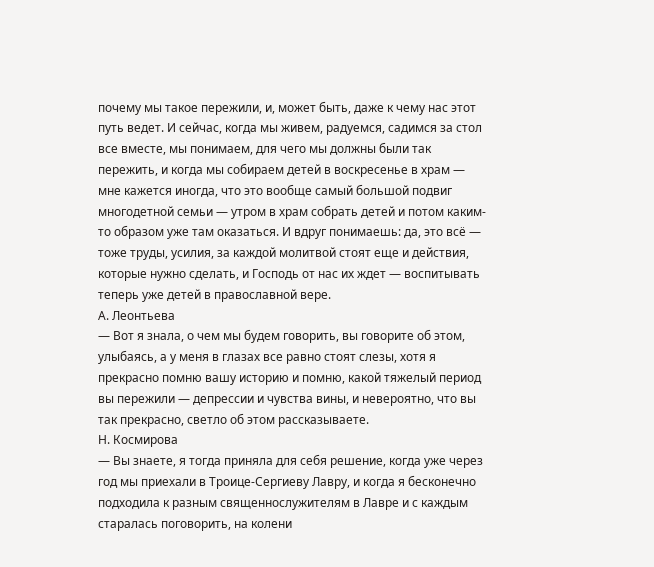почему мы такое пережили, и, может быть, даже к чему нас этот путь ведет. И сейчас, когда мы живем, радуемся, садимся за стол все вместе, мы понимаем, для чего мы должны были так пережить, и когда мы собираем детей в воскресенье в храм — мне кажется иногда, что это вообще самый большой подвиг многодетной семьи — утром в храм собрать детей и потом каким-то образом уже там оказаться. И вдруг понимаешь: да, это всё — тоже труды, усилия, за каждой молитвой стоят еще и действия, которые нужно сделать, и Господь от нас их ждет — воспитывать теперь уже детей в православной вере.
А. Леонтьева
— Вот я знала, о чем мы будем говорить, вы говорите об этом, улыбаясь, а у меня в глазах все равно стоят слезы, хотя я прекрасно помню вашу историю и помню, какой тяжелый период вы пережили — депрессии и чувства вины, и невероятно, что вы так прекрасно, светло об этом рассказываете.
Н. Космирова
— Вы знаете, я тогда приняла для себя решение, когда уже через год мы приехали в Троице-Сергиеву Лавру, и когда я бесконечно подходила к разным священнослужителям в Лавре и с каждым старалась поговорить, на колени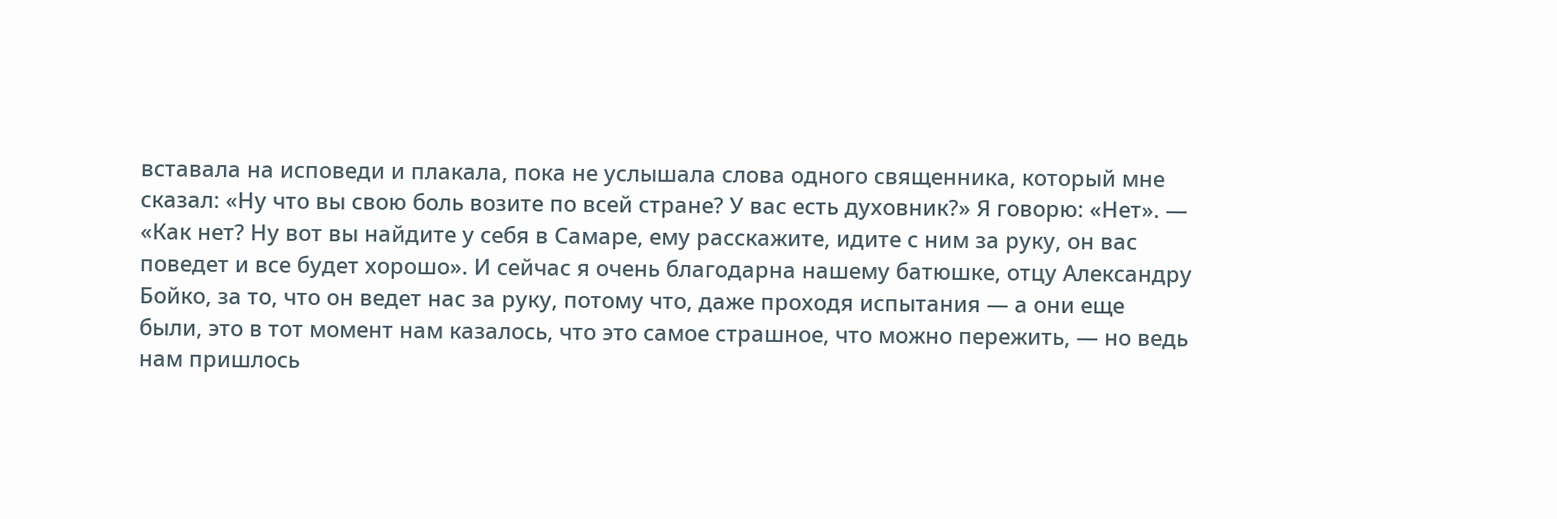вставала на исповеди и плакала, пока не услышала слова одного священника, который мне сказал: «Ну что вы свою боль возите по всей стране? У вас есть духовник?» Я говорю: «Нет». — «Как нет? Ну вот вы найдите у себя в Самаре, ему расскажите, идите с ним за руку, он вас поведет и все будет хорошо». И сейчас я очень благодарна нашему батюшке, отцу Александру Бойко, за то, что он ведет нас за руку, потому что, даже проходя испытания — а они еще были, это в тот момент нам казалось, что это самое страшное, что можно пережить, — но ведь нам пришлось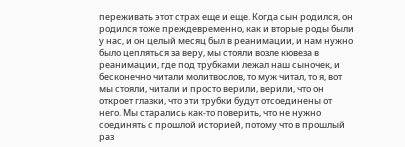переживать этот страх еще и еще. Когда сын родился, он родился тоже преждевременно, как и вторые роды были у нас, и он целый месяц был в реанимации, и нам нужно было цепляться за веру, мы стояли возле кювеза в реанимации, где под трубками лежал наш сыночек, и бесконечно читали молитвослов, то муж читал, то я, вот мы стояли, читали и просто верили, верили, что он откроет глазки, что эти трубки будут отсоединены от него. Мы старались как-то поверить, что не нужно соединять с прошлой историей, потому что в прошлый раз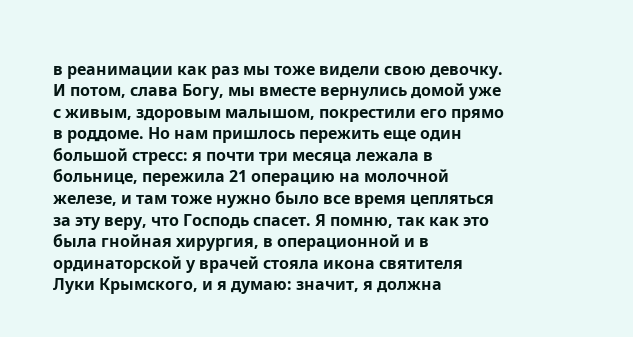в реанимации как раз мы тоже видели свою девочку. И потом, слава Богу, мы вместе вернулись домой уже с живым, здоровым малышом, покрестили его прямо в роддоме. Но нам пришлось пережить еще один большой стресс: я почти три месяца лежала в больнице, пережила 21 операцию на молочной железе, и там тоже нужно было все время цепляться за эту веру, что Господь спасет. Я помню, так как это была гнойная хирургия, в операционной и в ординаторской у врачей стояла икона святителя Луки Крымского, и я думаю: значит, я должна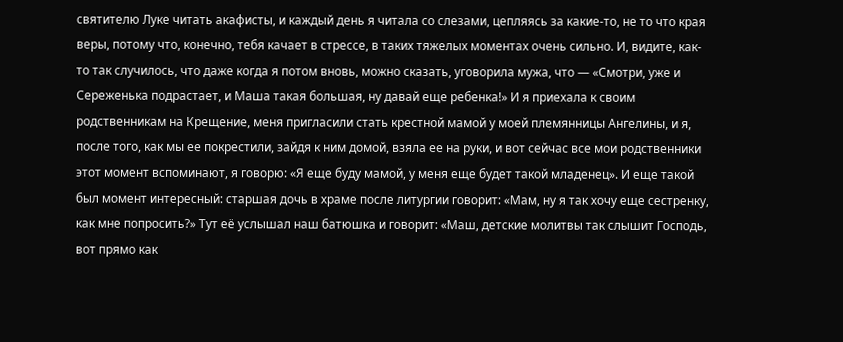святителю Луке читать акафисты, и каждый день я читала со слезами, цепляясь за какие-то, не то что края веры, потому что, конечно, тебя качает в стрессе, в таких тяжелых моментах очень сильно. И, видите, как-то так случилось, что даже когда я потом вновь, можно сказать, уговорила мужа, что — «Смотри, уже и Сереженька подрастает, и Маша такая большая, ну давай еще ребенка!» И я приехала к своим родственникам на Крещение, меня пригласили стать крестной мамой у моей племянницы Ангелины, и я, после того, как мы ее покрестили, зайдя к ним домой, взяла ее на руки, и вот сейчас все мои родственники этот момент вспоминают, я говорю: «Я еще буду мамой, у меня еще будет такой младенец». И еще такой был момент интересный: старшая дочь в храме после литургии говорит: «Мам, ну я так хочу еще сестренку, как мне попросить?» Тут её услышал наш батюшка и говорит: «Маш, детские молитвы так слышит Господь, вот прямо как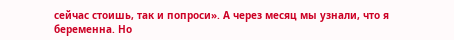сейчас стоишь, так и попроси». А через месяц мы узнали, что я беременна. Но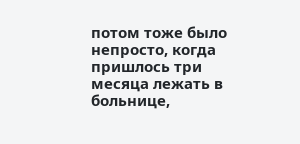потом тоже было непросто, когда пришлось три месяца лежать в больнице,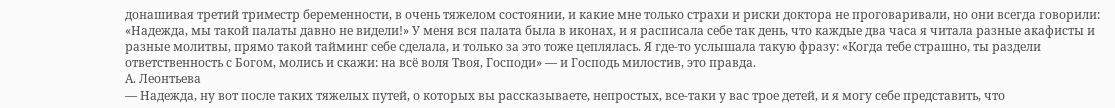донашивая третий триместр беременности, в очень тяжелом состоянии, и какие мне только страхи и риски доктора не проговаривали, но они всегда говорили: «Надежда, мы такой палаты давно не видели!» У меня вся палата была в иконах, и я расписала себе так день, что каждые два часа я читала разные акафисты и разные молитвы, прямо такой тайминг себе сделала, и только за это тоже цеплялась. Я где-то услышала такую фразу: «Когда тебе страшно, ты раздели ответственность с Богом, молись и скажи: на всё воля Твоя, Господи» — и Господь милостив, это правда.
А. Леонтьева
— Надежда, ну вот после таких тяжелых путей, о которых вы рассказываете, непростых, все-таки у вас трое детей, и я могу себе представить, что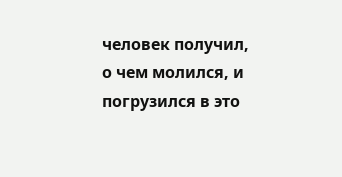человек получил, о чем молился, и погрузился в это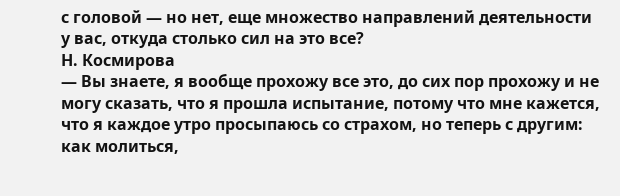с головой — но нет, еще множество направлений деятельности у вас, откуда столько сил на это все?
Н. Космирова
— Вы знаете, я вообще прохожу все это, до сих пор прохожу и не могу сказать, что я прошла испытание, потому что мне кажется, что я каждое утро просыпаюсь со страхом, но теперь с другим: как молиться,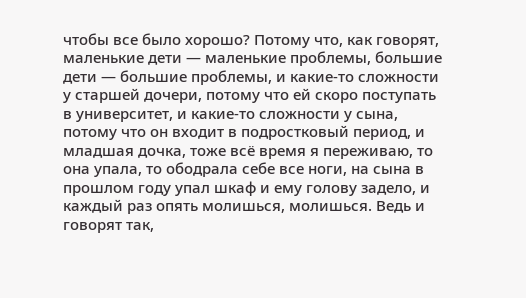чтобы все было хорошо? Потому что, как говорят, маленькие дети — маленькие проблемы, большие дети — большие проблемы, и какие-то сложности у старшей дочери, потому что ей скоро поступать в университет, и какие-то сложности у сына, потому что он входит в подростковый период, и младшая дочка, тоже всё время я переживаю, то она упала, то ободрала себе все ноги, на сына в прошлом году упал шкаф и ему голову задело, и каждый раз опять молишься, молишься. Ведь и говорят так,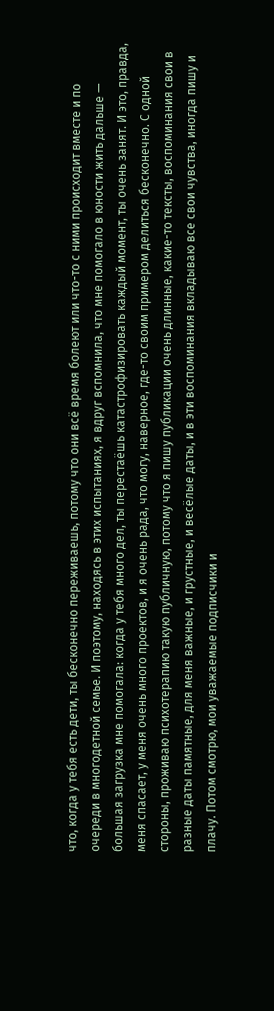что, когда у тебя есть дети, ты бесконечно переживаешь, потому что они всё время болеют или что-то с ними происходит вместе и по очереди в многодетной семье. И поэтому, находясь в этих испытаниях, я вдруг вспомнила, что мне помогало в юности жить дальше — большая загрузка мне помогала: когда у тебя много дел, ты перестаёшь катастрофизировать каждый момент, ты очень занят. И это, правда, меня спасает, у меня очень много проектов, и я очень рада, что могу, наверное, где-то своим примером делиться бесконечно. С одной стороны, проживаю психотерапию такую публичную, потому что я пишу публикации очень длинные, какие-то тексты, воспоминания свои в разные даты памятные, для меня важные, и грустные, и весёлые даты, и в эти воспоминания вкладываю все свои чувства, иногда пишу и плачу. Потом смотрю, мои уважаемые подписчики и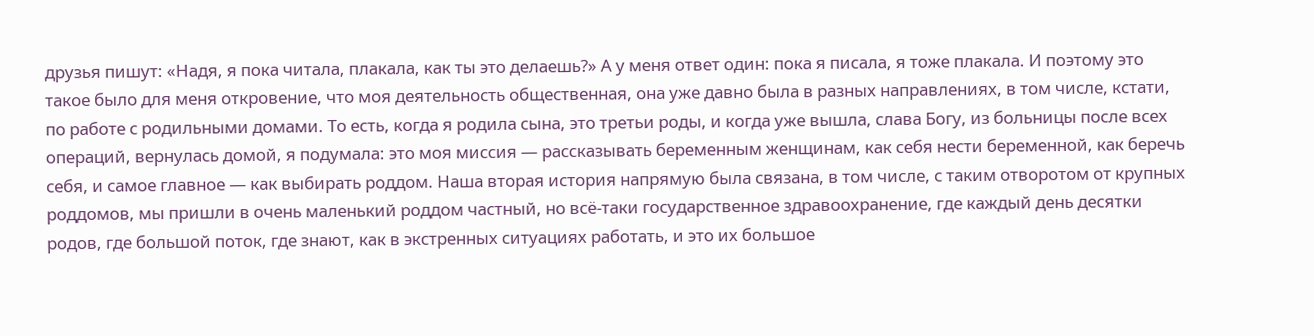друзья пишут: «Надя, я пока читала, плакала, как ты это делаешь?» А у меня ответ один: пока я писала, я тоже плакала. И поэтому это такое было для меня откровение, что моя деятельность общественная, она уже давно была в разных направлениях, в том числе, кстати, по работе с родильными домами. То есть, когда я родила сына, это третьи роды, и когда уже вышла, слава Богу, из больницы после всех операций, вернулась домой, я подумала: это моя миссия — рассказывать беременным женщинам, как себя нести беременной, как беречь себя, и самое главное — как выбирать роддом. Наша вторая история напрямую была связана, в том числе, с таким отворотом от крупных роддомов, мы пришли в очень маленький роддом частный, но всё-таки государственное здравоохранение, где каждый день десятки родов, где большой поток, где знают, как в экстренных ситуациях работать, и это их большое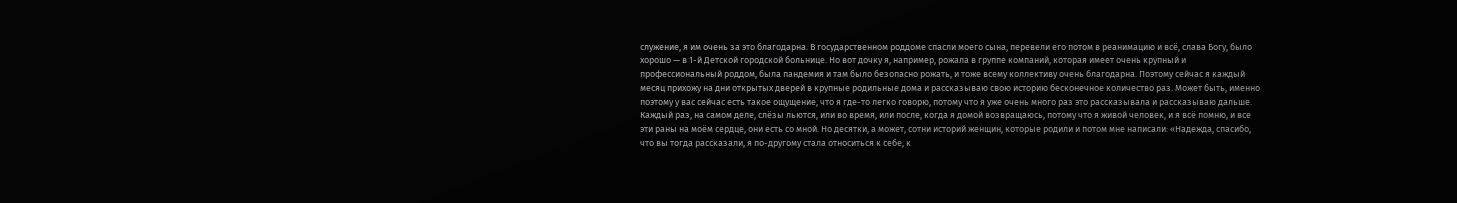служение, я им очень за это благодарна. В государственном роддоме спасли моего сына, перевели его потом в реанимацию и всё, слава Богу, было хорошо — в 1-й Детской городской больнице. Но вот дочку я, например, рожала в группе компаний, которая имеет очень крупный и профессиональный роддом, была пандемия и там было безопасно рожать, и тоже всему коллективу очень благодарна. Поэтому сейчас я каждый месяц прихожу на дни открытых дверей в крупные родильные дома и рассказываю свою историю бесконечное количество раз. Может быть, именно поэтому у вас сейчас есть такое ощущение, что я где-то легко говорю, потому что я уже очень много раз это рассказывала и рассказываю дальше. Каждый раз, на самом деле, слёзы льются, или во время, или после, когда я домой возвращаюсь, потому что я живой человек, и я всё помню, и все эти раны на моём сердце, они есть со мной. Но десятки, а может, сотни историй женщин, которые родили и потом мне написали: «Надежда, спасибо, что вы тогда рассказали, я по-другому стала относиться к себе, к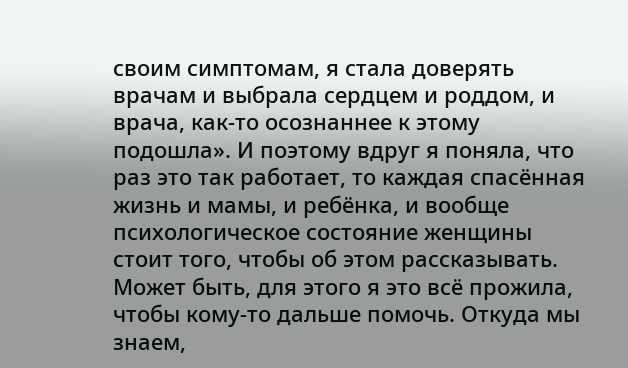своим симптомам, я стала доверять врачам и выбрала сердцем и роддом, и врача, как-то осознаннее к этому подошла». И поэтому вдруг я поняла, что раз это так работает, то каждая спасённая жизнь и мамы, и ребёнка, и вообще психологическое состояние женщины стоит того, чтобы об этом рассказывать. Может быть, для этого я это всё прожила, чтобы кому-то дальше помочь. Откуда мы знаем,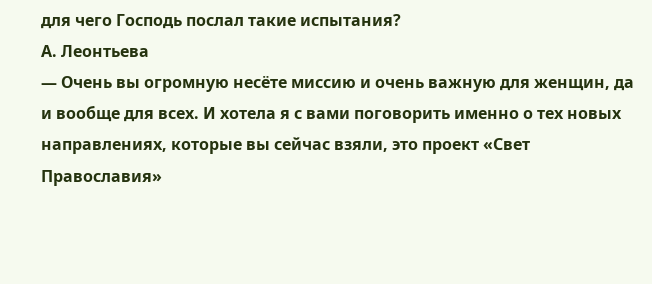для чего Господь послал такие испытания?
А. Леонтьева
— Очень вы огромную несёте миссию и очень важную для женщин, да и вообще для всех. И хотела я с вами поговорить именно о тех новых направлениях, которые вы сейчас взяли, это проект «Свет Православия»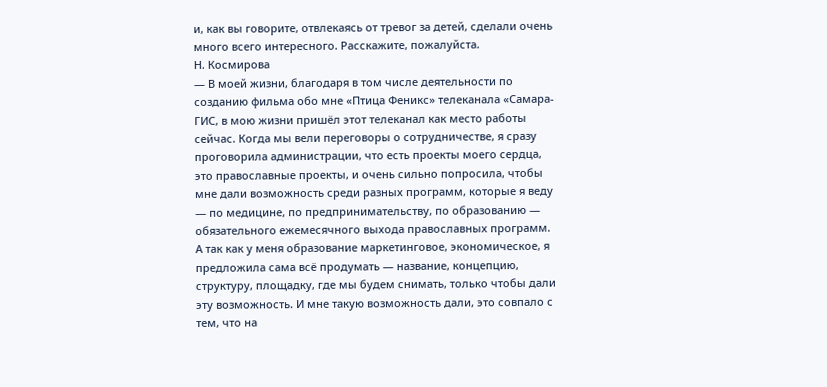и, как вы говорите, отвлекаясь от тревог за детей, сделали очень много всего интересного. Расскажите, пожалуйста.
Н. Космирова
— В моей жизни, благодаря в том числе деятельности по созданию фильма обо мне «Птица Феникс» телеканала «Самара-ГИС, в мою жизни пришёл этот телеканал как место работы сейчас. Когда мы вели переговоры о сотрудничестве, я сразу проговорила администрации, что есть проекты моего сердца, это православные проекты, и очень сильно попросила, чтобы мне дали возможность среди разных программ, которые я веду — по медицине, по предпринимательству, по образованию — обязательного ежемесячного выхода православных программ. А так как у меня образование маркетинговое, экономическое, я предложила сама всё продумать — название, концепцию, структуру, площадку, где мы будем снимать, только чтобы дали эту возможность. И мне такую возможность дали, это совпало с тем, что на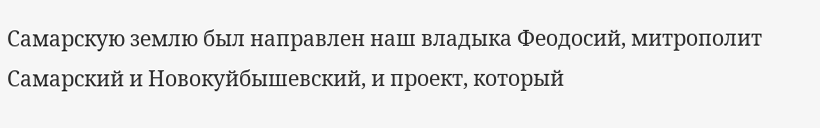Самарскую землю был направлен наш владыка Феодосий, митрополит Самарский и Новокуйбышевский, и проект, который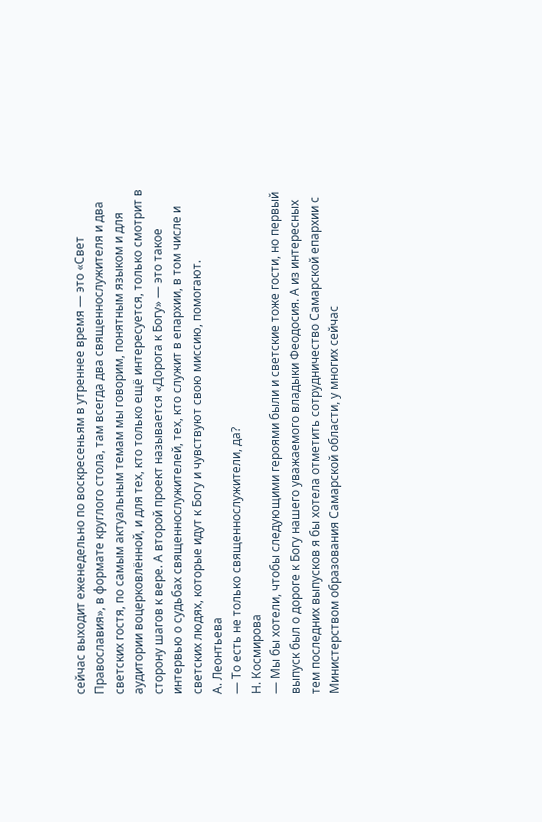сейчас выходит еженедельно по воскресеньям в утреннее время — это «Свет Православия», в формате круглого стола, там всегда два священнослужителя и два светских гостя, по самым актуальным темам мы говорим, понятным языком и для аудитории воцерковлённой, и для тех, кто только ещё интересуется, только смотрит в сторону шагов к вере. А второй проект называется «Дорога к Богу» — это такое интервью о судьбах священнослужителей, тех, кто служит в епархии, в том числе и светских людях, которые идут к Богу и чувствуют свою миссию, помогают.
А. Леонтьева
— То есть не только священнослужители, да?
Н. Космирова
— Мы бы хотели, чтобы следующими героями были и светские тоже гости, но первый выпуск был о дороге к Богу нашего уважаемого владыки Феодосия. А из интересных тем последних выпусков я бы хотела отметить сотрудничество Самарской епархии с Министерством образования Самарской области, у многих сейчас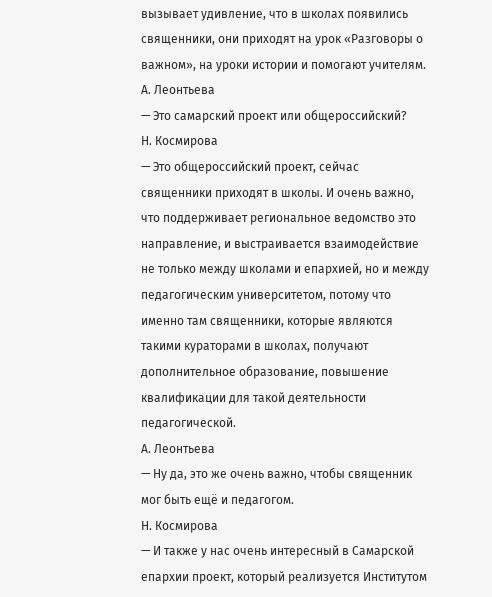вызывает удивление, что в школах появились священники, они приходят на урок «Разговоры о важном», на уроки истории и помогают учителям.
А. Леонтьева
— Это самарский проект или общероссийский?
Н. Космирова
— Это общероссийский проект, сейчас священники приходят в школы. И очень важно, что поддерживает региональное ведомство это направление, и выстраивается взаимодействие не только между школами и епархией, но и между педагогическим университетом, потому что именно там священники, которые являются такими кураторами в школах, получают дополнительное образование, повышение квалификации для такой деятельности педагогической.
А. Леонтьева
— Ну да, это же очень важно, чтобы священник мог быть ещё и педагогом.
Н. Космирова
— И также у нас очень интересный в Самарской епархии проект, который реализуется Институтом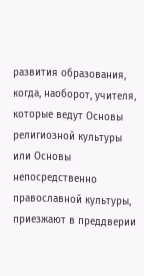развития образования, когда, наоборот, учителя, которые ведут Основы религиозной культуры или Основы непосредственно православной культуры, приезжают в преддверии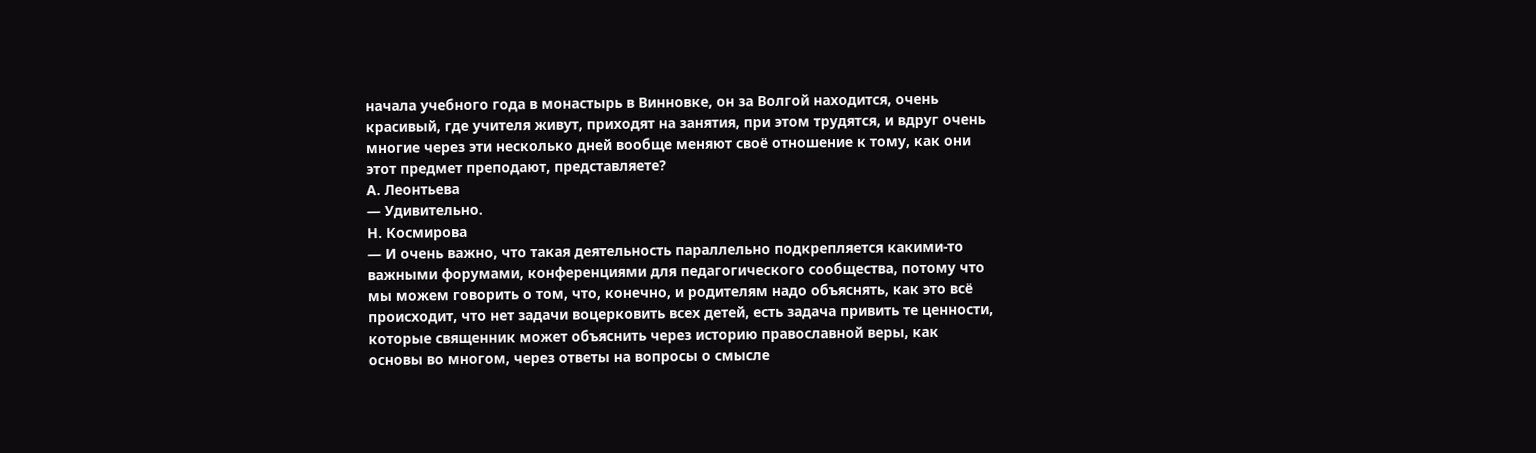начала учебного года в монастырь в Винновке, он за Волгой находится, очень красивый, где учителя живут, приходят на занятия, при этом трудятся, и вдруг очень многие через эти несколько дней вообще меняют своё отношение к тому, как они этот предмет преподают, представляете?
А. Леонтьева
— Удивительно.
Н. Космирова
— И очень важно, что такая деятельность параллельно подкрепляется какими-то важными форумами, конференциями для педагогического сообщества, потому что мы можем говорить о том, что, конечно, и родителям надо объяснять, как это всё происходит, что нет задачи воцерковить всех детей, есть задача привить те ценности, которые священник может объяснить через историю православной веры, как основы во многом, через ответы на вопросы о смысле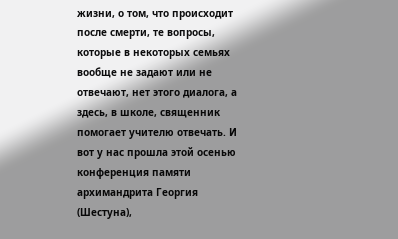жизни, о том, что происходит после смерти, те вопросы, которые в некоторых семьях вообще не задают или не отвечают, нет этого диалога, а здесь, в школе, священник помогает учителю отвечать. И вот у нас прошла этой осенью конференция памяти архимандрита Георгия (Шестуна),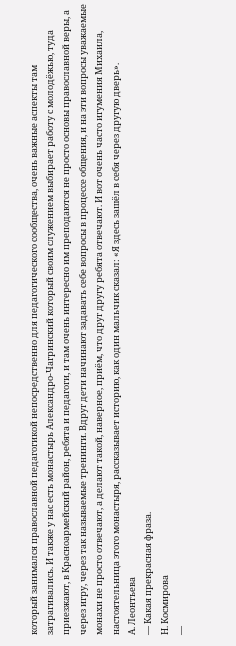который занимался православной педагогикой непосредственно для педагогического сообщества, очень важные аспекты там затрагивались. И также у нас есть монастырь Александро-Чагринский который своим служением выбирает работу с молодёжью, туда приезжают, в Красноармейский район, ребята и педагоги, и там очень интересно им преподаются не просто основы православной веры, а через игру, через так называемые тренинги. Вдруг дети начинают задавать себе вопросы в процессе общения, и на эти вопросы уважаемые монахи не просто отвечают, а делают такой, наверное, приём, что друг другу ребята отвечают. И вот очень часто игумения Михаила, настоятельница этого монастыря, рассказывает историю, как один мальчик сказал: «Я здесь зашёл в себя через другую дверь».
А. Леонтьева
— Какая прекрасная фраза.
Н. Космирова
—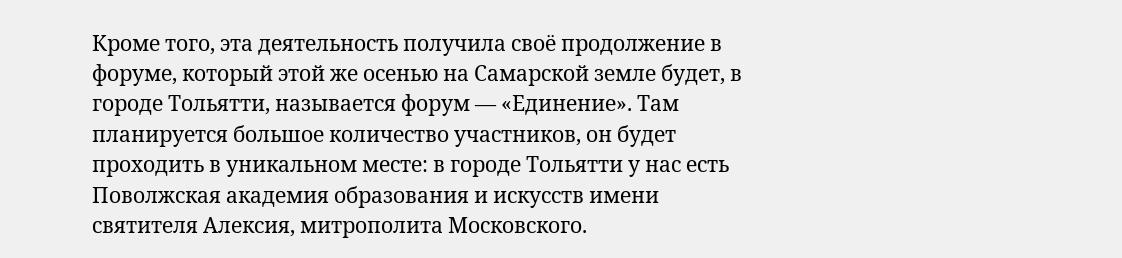Кроме того, эта деятельность получила своё продолжение в форуме, который этой же осенью на Самарской земле будет, в городе Тольятти, называется форум — «Единение». Там планируется большое количество участников, он будет проходить в уникальном месте: в городе Тольятти у нас есть Поволжская академия образования и искусств имени святителя Алексия, митрополита Московского.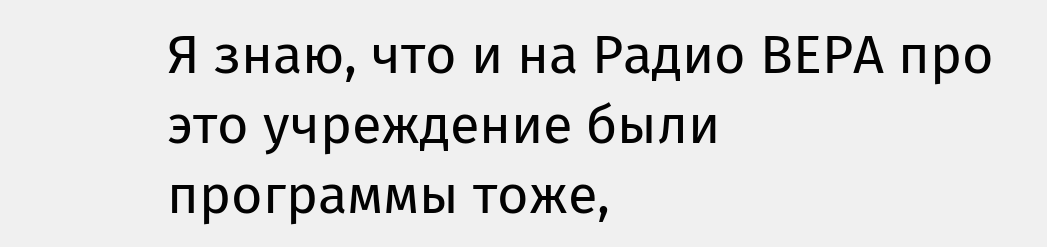Я знаю, что и на Радио ВЕРА про это учреждение были программы тоже,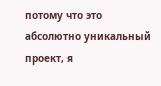потому что это абсолютно уникальный проект, я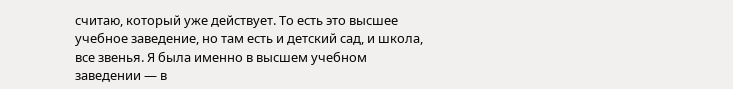считаю, который уже действует. То есть это высшее учебное заведение, но там есть и детский сад, и школа, все звенья. Я была именно в высшем учебном заведении — в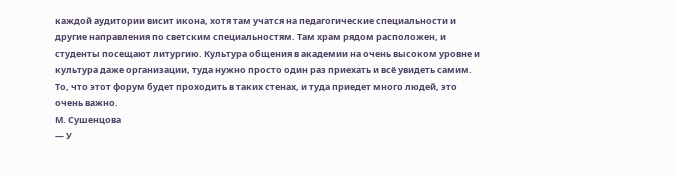каждой аудитории висит икона, хотя там учатся на педагогические специальности и другие направления по светским специальностям. Там храм рядом расположен, и студенты посещают литургию. Культура общения в академии на очень высоком уровне и культура даже организации, туда нужно просто один раз приехать и всё увидеть самим. То, что этот форум будет проходить в таких стенах, и туда приедет много людей, это очень важно.
М. Сушенцова
— У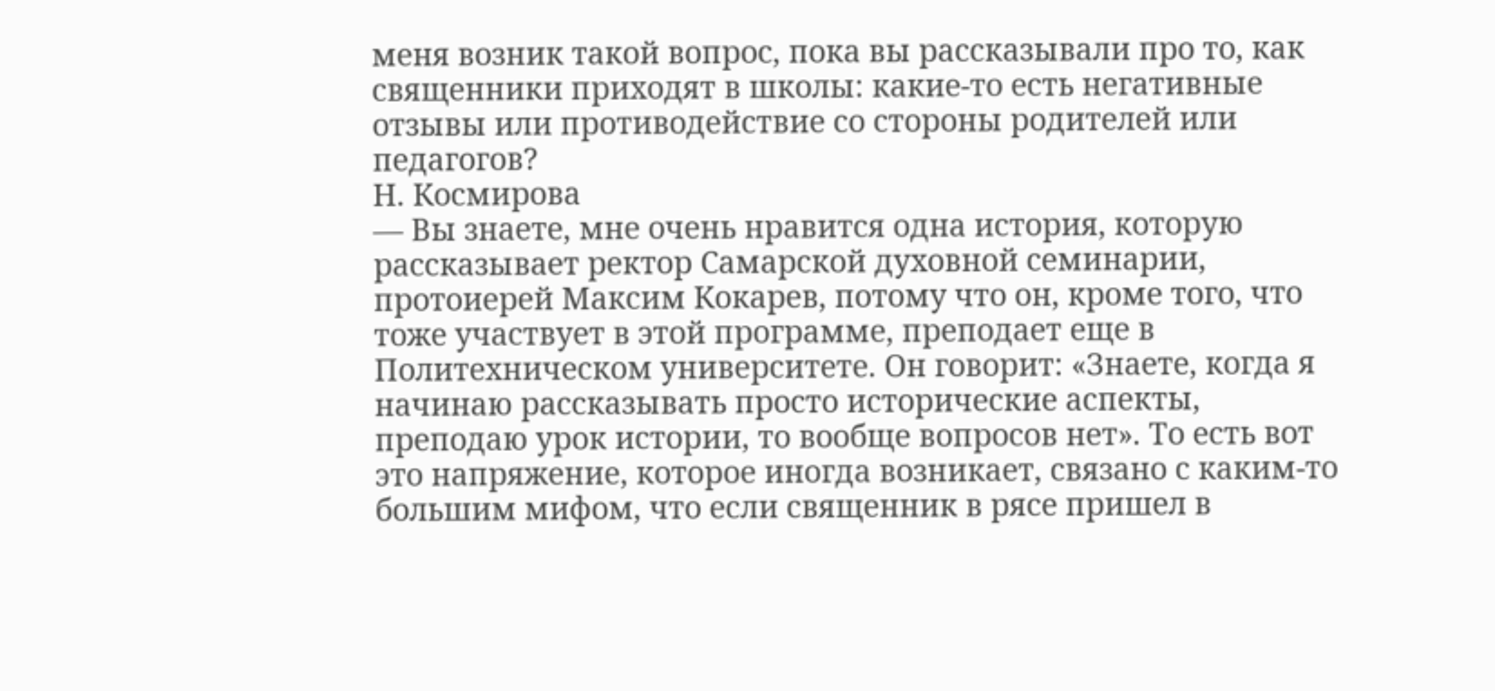меня возник такой вопрос, пока вы рассказывали про то, как священники приходят в школы: какие-то есть негативные отзывы или противодействие со стороны родителей или педагогов?
Н. Космирова
— Вы знаете, мне очень нравится одна история, которую рассказывает ректор Самарской духовной семинарии, протоиерей Максим Кокарев, потому что он, кроме того, что тоже участвует в этой программе, преподает еще в Политехническом университете. Он говорит: «Знаете, когда я начинаю рассказывать просто исторические аспекты, преподаю урок истории, то вообще вопросов нет». То есть вот это напряжение, которое иногда возникает, связано с каким-то большим мифом, что если священник в рясе пришел в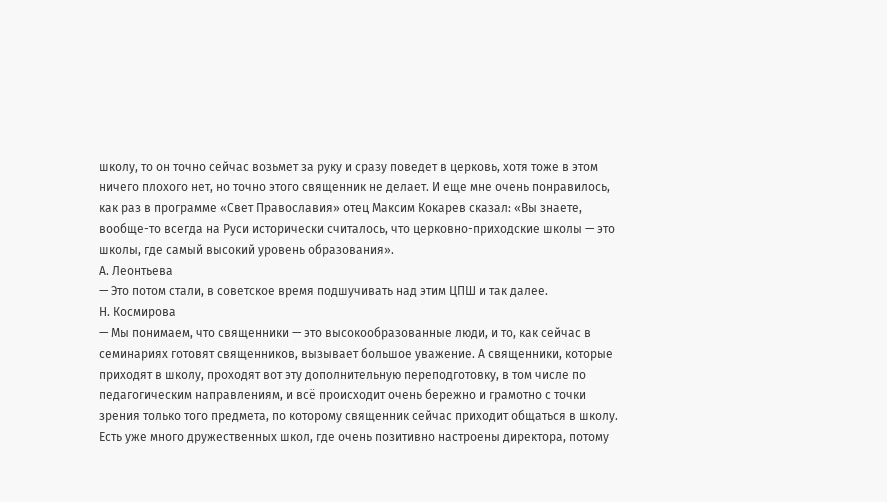школу, то он точно сейчас возьмет за руку и сразу поведет в церковь, хотя тоже в этом ничего плохого нет, но точно этого священник не делает. И еще мне очень понравилось, как раз в программе «Свет Православия» отец Максим Кокарев сказал: «Вы знаете, вообще-то всегда на Руси исторически считалось, что церковно-приходские школы — это школы, где самый высокий уровень образования».
А. Леонтьева
— Это потом стали, в советское время подшучивать над этим ЦПШ и так далее.
Н. Космирова
— Мы понимаем, что священники — это высокообразованные люди, и то, как сейчас в семинариях готовят священников, вызывает большое уважение. А священники, которые приходят в школу, проходят вот эту дополнительную переподготовку, в том числе по педагогическим направлениям, и всё происходит очень бережно и грамотно с точки зрения только того предмета, по которому священник сейчас приходит общаться в школу. Есть уже много дружественных школ, где очень позитивно настроены директора, потому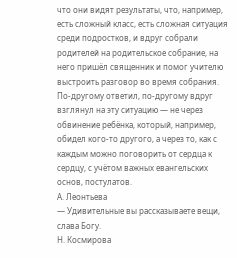что они видят результаты, что, например, есть сложный класс, есть сложная ситуация среди подростков, и вдруг собрали родителей на родительское собрание, на него пришёл священник и помог учителю выстроить разговор во время собрания. По-другому ответил, по-другому вдруг взглянул на эту ситуацию — не через обвинение ребёнка, который, например, обидел кого-то другого, а через то, как с каждым можно поговорить от сердца к сердцу, с учётом важных евангельских основ, постулатов.
А. Леонтьева
— Удивительные вы рассказываете вещи, слава Богу.
Н. Космирова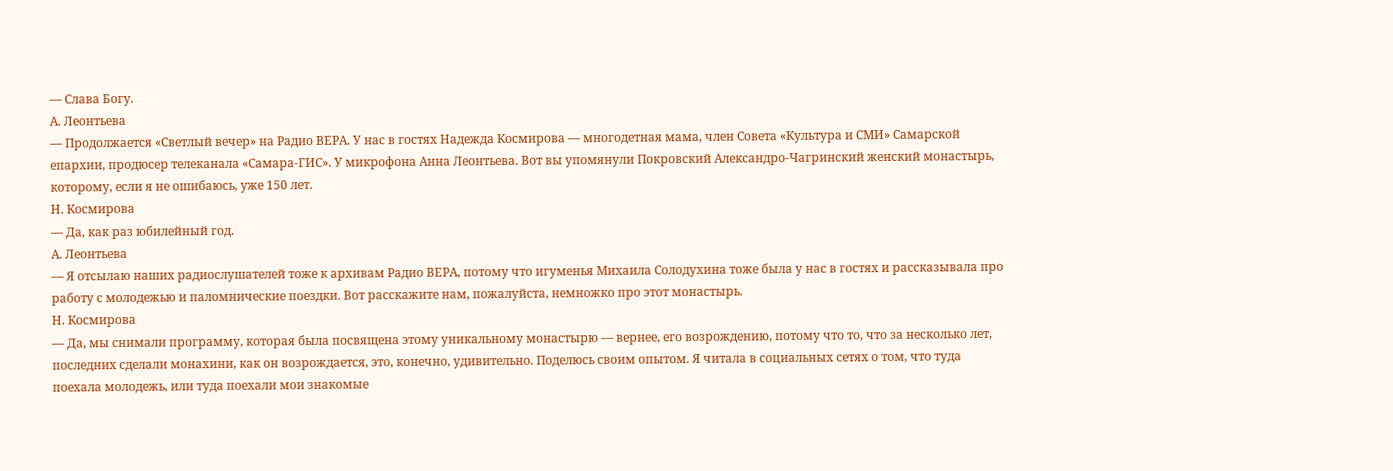— Слава Богу.
А. Леонтьева
— Продолжается «Светлый вечер» на Радио ВЕРА. У нас в гостях Надежда Космирова — многодетная мама, член Совета «Культура и СМИ» Самарской епархии, продюсер телеканала «Самара-ГИС». У микрофона Анна Леонтьева. Вот вы упомянули Покровский Александро-Чагринский женский монастырь, которому, если я не ошибаюсь, уже 150 лет.
Н. Космирова
— Да, как раз юбилейный год.
А. Леонтьева
— Я отсылаю наших радиослушателей тоже к архивам Радио ВЕРА, потому что игуменья Михаила Солодухина тоже была у нас в гостях и рассказывала про работу с молодежью и паломнические поездки. Вот расскажите нам, пожалуйста, немножко про этот монастырь.
Н. Космирова
— Да, мы снимали программу, которая была посвящена этому уникальному монастырю — вернее, его возрождению, потому что то, что за несколько лет, последних сделали монахини, как он возрождается, это, конечно, удивительно. Поделюсь своим опытом. Я читала в социальных сетях о том, что туда поехала молодежь, или туда поехали мои знакомые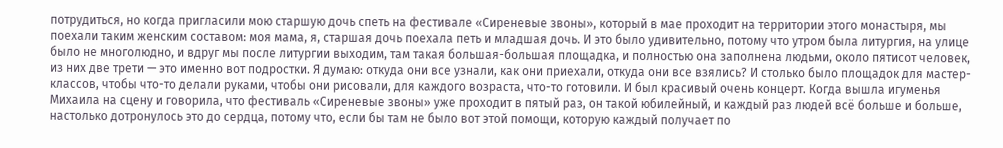потрудиться, но когда пригласили мою старшую дочь спеть на фестивале «Сиреневые звоны», который в мае проходит на территории этого монастыря, мы поехали таким женским составом: моя мама, я, старшая дочь поехала петь и младшая дочь. И это было удивительно, потому что утром была литургия, на улице было не многолюдно, и вдруг мы после литургии выходим, там такая большая-большая площадка, и полностью она заполнена людьми, около пятисот человек, из них две трети — это именно вот подростки. Я думаю: откуда они все узнали, как они приехали, откуда они все взялись? И столько было площадок для мастер-классов, чтобы что-то делали руками, чтобы они рисовали, для каждого возраста, что-то готовили. И был красивый очень концерт. Когда вышла игуменья Михаила на сцену и говорила, что фестиваль «Сиреневые звоны» уже проходит в пятый раз, он такой юбилейный, и каждый раз людей всё больше и больше, настолько дотронулось это до сердца, потому что, если бы там не было вот этой помощи, которую каждый получает по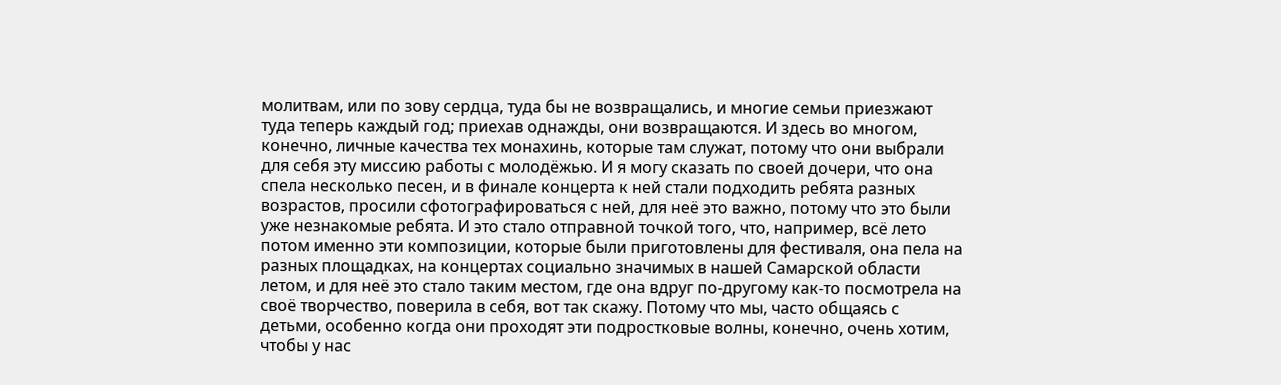молитвам, или по зову сердца, туда бы не возвращались, и многие семьи приезжают туда теперь каждый год; приехав однажды, они возвращаются. И здесь во многом, конечно, личные качества тех монахинь, которые там служат, потому что они выбрали для себя эту миссию работы с молодёжью. И я могу сказать по своей дочери, что она спела несколько песен, и в финале концерта к ней стали подходить ребята разных возрастов, просили сфотографироваться с ней, для неё это важно, потому что это были уже незнакомые ребята. И это стало отправной точкой того, что, например, всё лето потом именно эти композиции, которые были приготовлены для фестиваля, она пела на разных площадках, на концертах социально значимых в нашей Самарской области летом, и для неё это стало таким местом, где она вдруг по-другому как-то посмотрела на своё творчество, поверила в себя, вот так скажу. Потому что мы, часто общаясь с детьми, особенно когда они проходят эти подростковые волны, конечно, очень хотим, чтобы у нас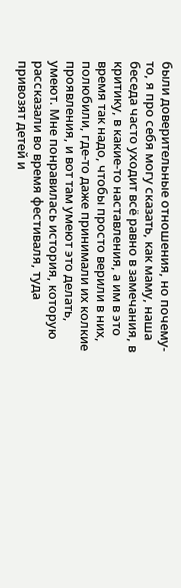были доверительные отношения, но почему-то, я про себя могу сказать, как маму, наша беседа часто уходит всё равно в замечания, в критику, в какие-то наставления, а им в это время так надо, чтобы просто верили в них, полюбили, где-то даже принимали их колкие проявления, и вот там умеют это делать, умеют. Мне понравилась история, которую рассказали во время фестиваля, туда привозят детей и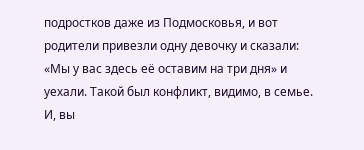подростков даже из Подмосковья, и вот родители привезли одну девочку и сказали: «Мы у вас здесь её оставим на три дня» и уехали. Такой был конфликт, видимо, в семье. И, вы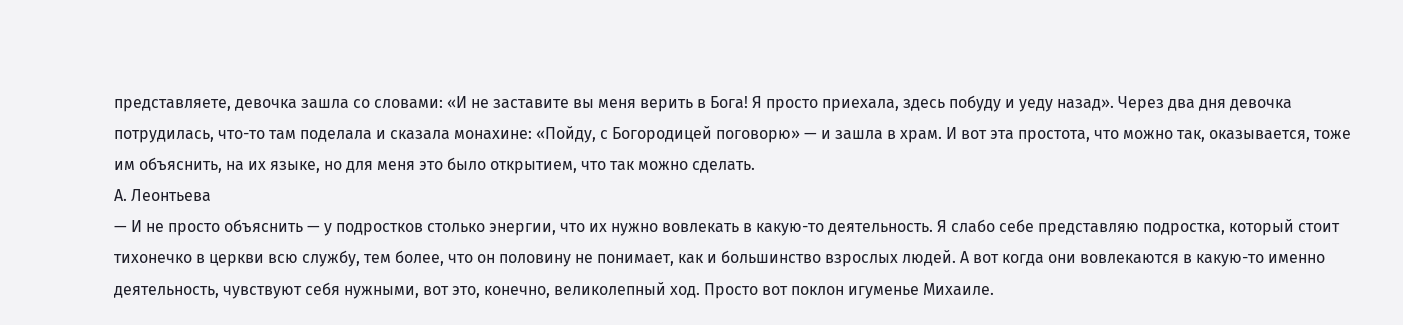представляете, девочка зашла со словами: «И не заставите вы меня верить в Бога! Я просто приехала, здесь побуду и уеду назад». Через два дня девочка потрудилась, что-то там поделала и сказала монахине: «Пойду, с Богородицей поговорю» — и зашла в храм. И вот эта простота, что можно так, оказывается, тоже им объяснить, на их языке, но для меня это было открытием, что так можно сделать.
А. Леонтьева
— И не просто объяснить — у подростков столько энергии, что их нужно вовлекать в какую-то деятельность. Я слабо себе представляю подростка, который стоит тихонечко в церкви всю службу, тем более, что он половину не понимает, как и большинство взрослых людей. А вот когда они вовлекаются в какую-то именно деятельность, чувствуют себя нужными, вот это, конечно, великолепный ход. Просто вот поклон игуменье Михаиле.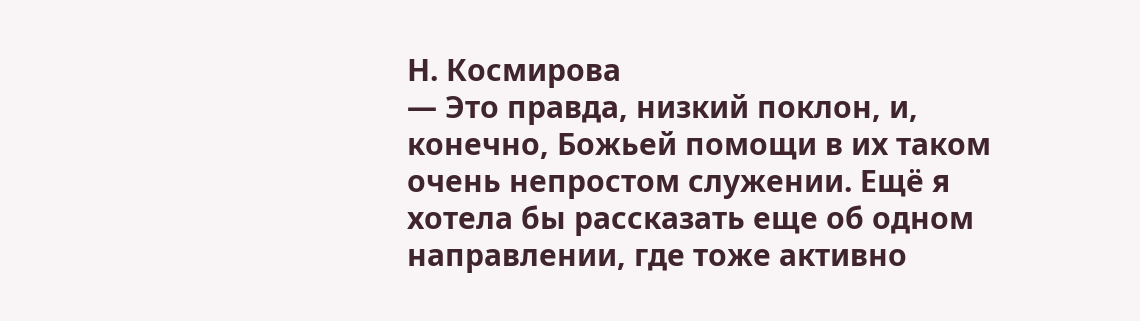Н. Космирова
— Это правда, низкий поклон, и, конечно, Божьей помощи в их таком очень непростом служении. Ещё я хотела бы рассказать еще об одном направлении, где тоже активно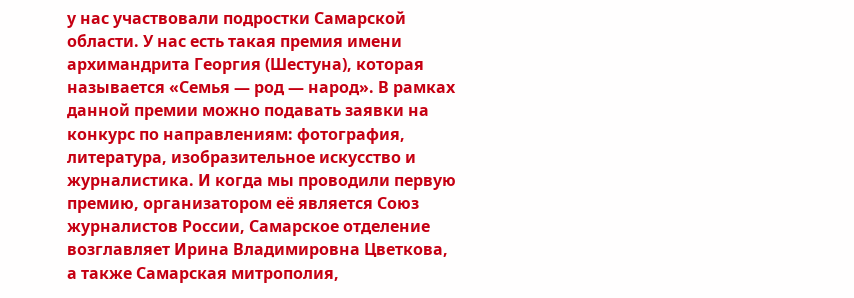у нас участвовали подростки Самарской области. У нас есть такая премия имени архимандрита Георгия (Шестуна), которая называется «Семья — род — народ». В рамках данной премии можно подавать заявки на конкурс по направлениям: фотография, литература, изобразительное искусство и журналистика. И когда мы проводили первую премию, организатором её является Союз журналистов России, Самарское отделение возглавляет Ирина Владимировна Цветкова, а также Самарская митрополия,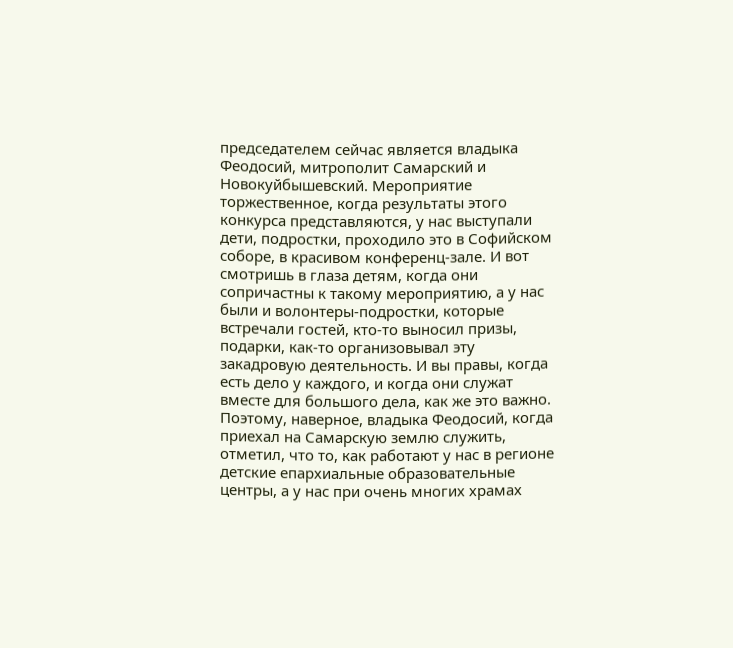председателем сейчас является владыка Феодосий, митрополит Самарский и Новокуйбышевский. Мероприятие торжественное, когда результаты этого конкурса представляются, у нас выступали дети, подростки, проходило это в Софийском соборе, в красивом конференц-зале. И вот смотришь в глаза детям, когда они сопричастны к такому мероприятию, а у нас были и волонтеры-подростки, которые встречали гостей, кто-то выносил призы, подарки, как-то организовывал эту закадровую деятельность. И вы правы, когда есть дело у каждого, и когда они служат вместе для большого дела, как же это важно. Поэтому, наверное, владыка Феодосий, когда приехал на Самарскую землю служить, отметил, что то, как работают у нас в регионе детские епархиальные образовательные центры, а у нас при очень многих храмах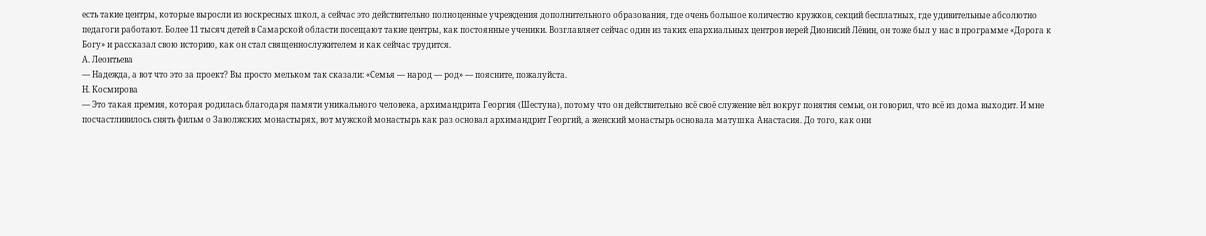есть такие центры, которые выросли из воскресных школ, а сейчас это действительно полноценные учреждения дополнительного образования, где очень большое количество кружков, секций бесплатных, где удивительные абсолютно педагоги работают. Более 11 тысяч детей в Самарской области посещают такие центры, как постоянные ученики. Возглавляет сейчас один из таких епархиальных центров иерей Дионисий Лёвин, он тоже был у нас в программе «Дорога к Богу» и рассказал свою историю, как он стал священнослужителем и как сейчас трудится.
А. Леонтьева
— Надежда, а вот что это за проект? Вы просто мельком так сказали: «Семья — народ — род» — поясните, пожалуйста.
Н. Космирова
— Это такая премия, которая родилась благодаря памяти уникального человека, архимандрита Георгия (Шестуна), потому что он действительно всё своё служение вёл вокруг понятия семьи, он говорил, что всё из дома выходит. И мне посчастливилось снять фильм о Заволжских монастырях, вот мужской монастырь как раз основал архимандрит Георгий, а женский монастырь основала матушка Анастасия. До того, как они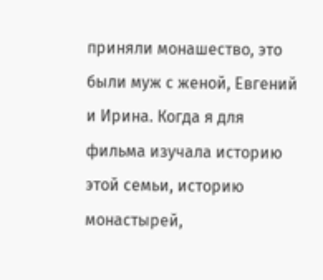приняли монашество, это были муж с женой, Евгений и Ирина. Когда я для фильма изучала историю этой семьи, историю монастырей,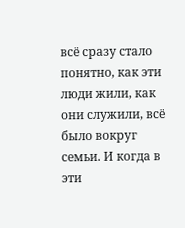всё сразу стало понятно, как эти люди жили, как они служили, всё было вокруг семьи. И когда в эти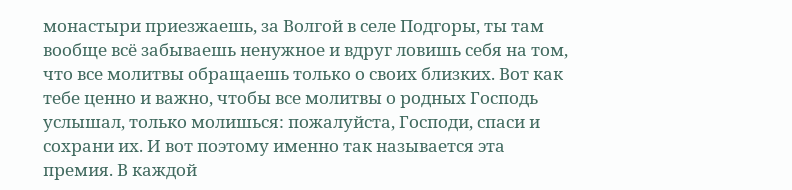монастыри приезжаешь, за Волгой в селе Подгоры, ты там вообще всё забываешь ненужное и вдруг ловишь себя на том, что все молитвы обращаешь только о своих близких. Вот как тебе ценно и важно, чтобы все молитвы о родных Господь услышал, только молишься: пожалуйста, Господи, спаси и сохрани их. И вот поэтому именно так называется эта премия. В каждой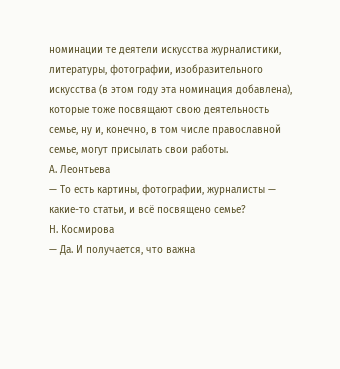номинации те деятели искусства журналистики, литературы, фотографии, изобразительного искусства (в этом году эта номинация добавлена), которые тоже посвящают свою деятельность семье, ну и, конечно, в том числе православной семье, могут присылать свои работы.
А. Леонтьева
— То есть картины, фотографии, журналисты — какие-то статьи, и всё посвящено семье?
Н. Космирова
— Да. И получается, что важна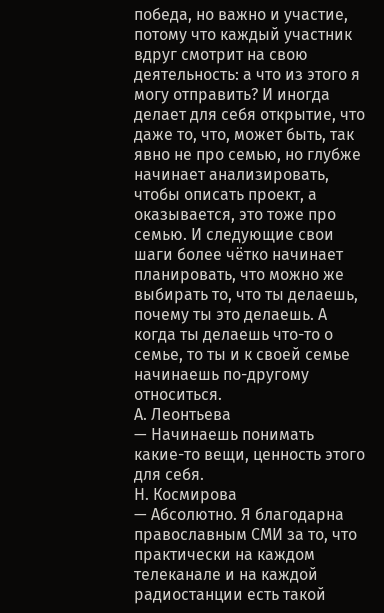победа, но важно и участие, потому что каждый участник вдруг смотрит на свою деятельность: а что из этого я могу отправить? И иногда делает для себя открытие, что даже то, что, может быть, так явно не про семью, но глубже начинает анализировать, чтобы описать проект, а оказывается, это тоже про семью. И следующие свои шаги более чётко начинает планировать, что можно же выбирать то, что ты делаешь, почему ты это делаешь. А когда ты делаешь что-то о семье, то ты и к своей семье начинаешь по-другому относиться.
А. Леонтьева
— Начинаешь понимать какие-то вещи, ценность этого для себя.
Н. Космирова
— Абсолютно. Я благодарна православным СМИ за то, что практически на каждом телеканале и на каждой радиостанции есть такой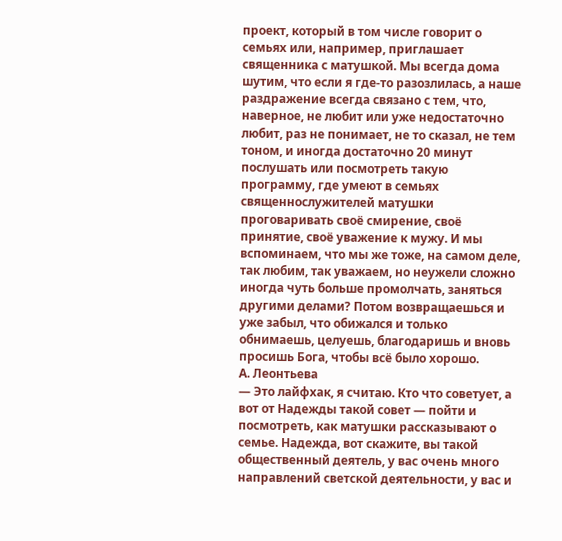проект, который в том числе говорит о семьях или, например, приглашает священника с матушкой. Мы всегда дома шутим, что если я где-то разозлилась, а наше раздражение всегда связано с тем, что, наверное, не любит или уже недостаточно любит, раз не понимает, не то сказал, не тем тоном, и иногда достаточно 20 минут послушать или посмотреть такую программу, где умеют в семьях священнослужителей матушки проговаривать своё смирение, своё принятие, своё уважение к мужу. И мы вспоминаем, что мы же тоже, на самом деле, так любим, так уважаем, но неужели сложно иногда чуть больше промолчать, заняться другими делами? Потом возвращаешься и уже забыл, что обижался и только обнимаешь, целуешь, благодаришь и вновь просишь Бога, чтобы всё было хорошо.
А. Леонтьева
— Это лайфхак, я считаю. Кто что советует, а вот от Надежды такой совет — пойти и посмотреть, как матушки рассказывают о семье. Надежда, вот скажите, вы такой общественный деятель, у вас очень много направлений светской деятельности, у вас и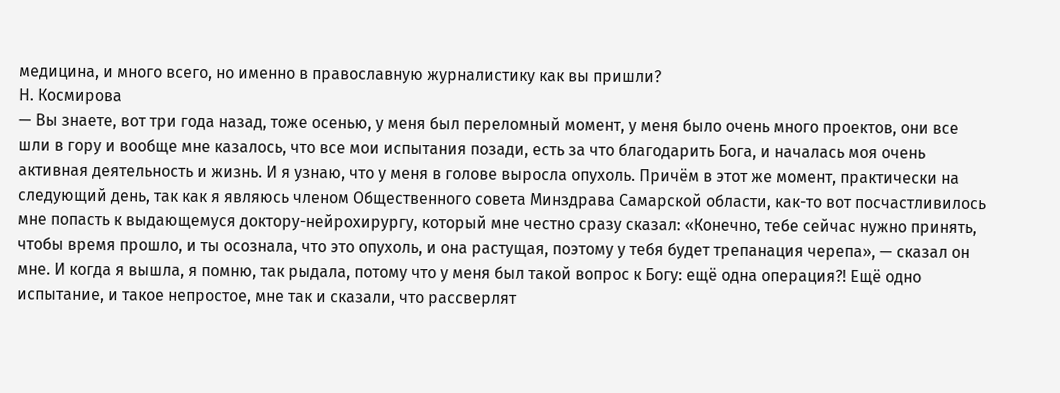медицина, и много всего, но именно в православную журналистику как вы пришли?
Н. Космирова
— Вы знаете, вот три года назад, тоже осенью, у меня был переломный момент, у меня было очень много проектов, они все шли в гору и вообще мне казалось, что все мои испытания позади, есть за что благодарить Бога, и началась моя очень активная деятельность и жизнь. И я узнаю, что у меня в голове выросла опухоль. Причём в этот же момент, практически на следующий день, так как я являюсь членом Общественного совета Минздрава Самарской области, как-то вот посчастливилось мне попасть к выдающемуся доктору-нейрохирургу, который мне честно сразу сказал: «Конечно, тебе сейчас нужно принять, чтобы время прошло, и ты осознала, что это опухоль, и она растущая, поэтому у тебя будет трепанация черепа», — сказал он мне. И когда я вышла, я помню, так рыдала, потому что у меня был такой вопрос к Богу: ещё одна операция?! Ещё одно испытание, и такое непростое, мне так и сказали, что рассверлят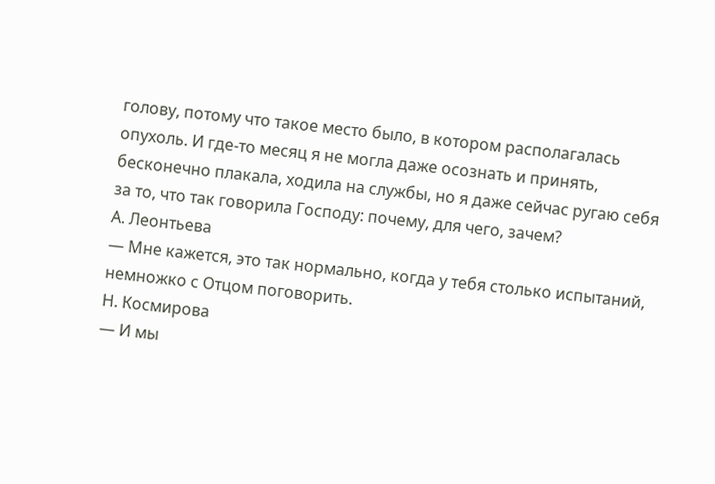голову, потому что такое место было, в котором располагалась опухоль. И где-то месяц я не могла даже осознать и принять, бесконечно плакала, ходила на службы, но я даже сейчас ругаю себя за то, что так говорила Господу: почему, для чего, зачем?
А. Леонтьева
— Мне кажется, это так нормально, когда у тебя столько испытаний, немножко с Отцом поговорить.
Н. Космирова
— И мы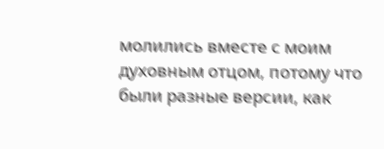молились вместе с моим духовным отцом, потому что были разные версии, как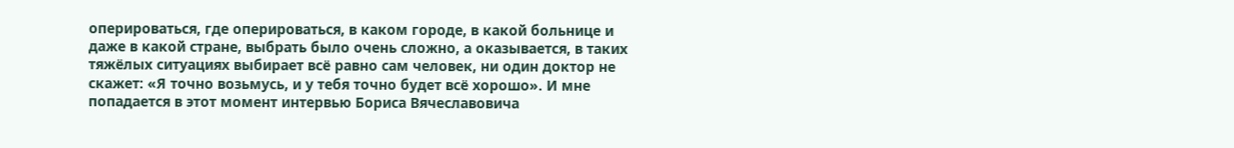оперироваться, где оперироваться, в каком городе, в какой больнице и даже в какой стране, выбрать было очень сложно, а оказывается, в таких тяжёлых ситуациях выбирает всё равно сам человек, ни один доктор не скажет: «Я точно возьмусь, и у тебя точно будет всё хорошо». И мне попадается в этот момент интервью Бориса Вячеславовича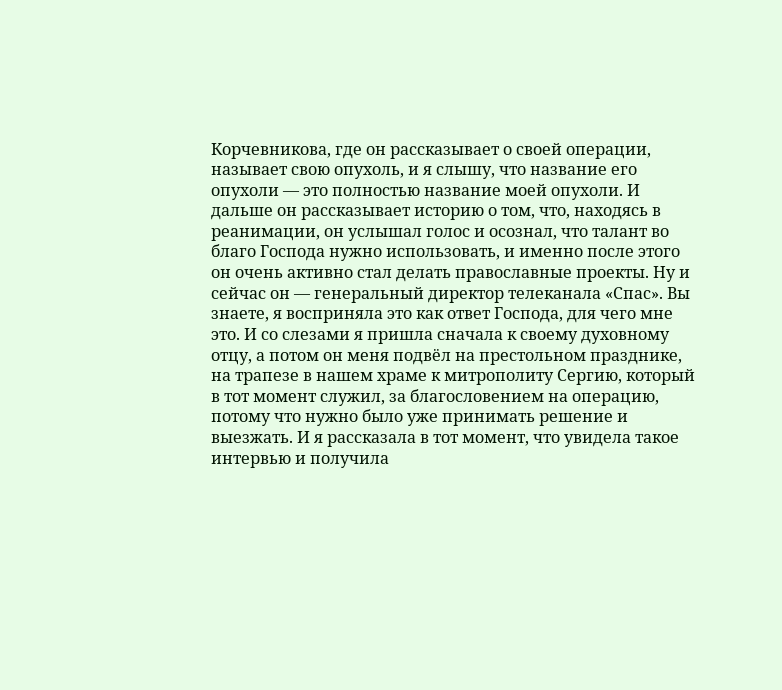Корчевникова, где он рассказывает о своей операции, называет свою опухоль, и я слышу, что название его опухоли — это полностью название моей опухоли. И дальше он рассказывает историю о том, что, находясь в реанимации, он услышал голос и осознал, что талант во благо Господа нужно использовать, и именно после этого он очень активно стал делать православные проекты. Ну и сейчас он — генеральный директор телеканала «Спас». Вы знаете, я восприняла это как ответ Господа, для чего мне это. И со слезами я пришла сначала к своему духовному отцу, а потом он меня подвёл на престольном празднике, на трапезе в нашем храме к митрополиту Сергию, который в тот момент служил, за благословением на операцию, потому что нужно было уже принимать решение и выезжать. И я рассказала в тот момент, что увидела такое интервью и получила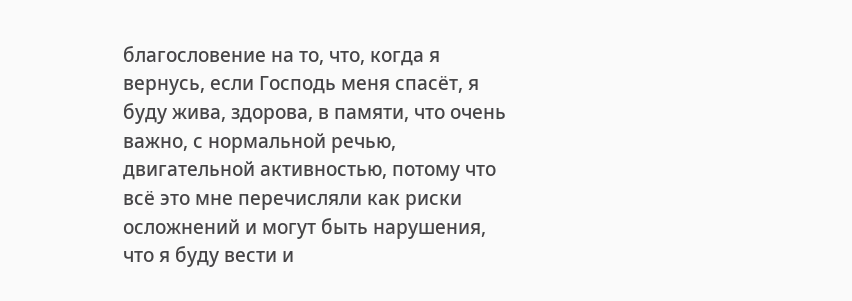благословение на то, что, когда я вернусь, если Господь меня спасёт, я буду жива, здорова, в памяти, что очень важно, с нормальной речью, двигательной активностью, потому что всё это мне перечисляли как риски осложнений и могут быть нарушения, что я буду вести и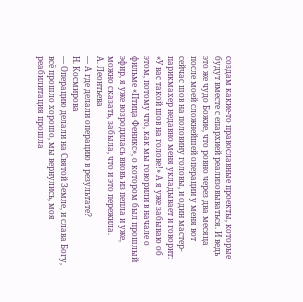создам какие-то православные проекты, которые будут вместе с епархией реализовываться. И ведь это же чудо Божие, что ровно через два месяца после моей сложнейшей операции у меня вот сейчас шов на половину головы, и один мастер-парикмахер недавно меня укладывает и говорит: «У вас такой шов на голове!» А я уже забываю об этом, потому что, как мы говорили в начале о фильме «Птица Феникс», о котором был прошлый эфир, я уже возродилась вновь из пепла и уже, можно сказать, забыла, что и это пережила.
А. Леонтьева
— А где делали операцию в результате?
Н. Космирова
— Операцию делали на Святой Земле, и слава Богу, всё прошло хорошо, мы вернулись, моя реабилитация прошла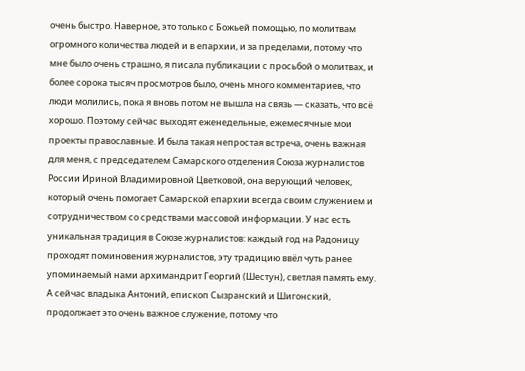очень быстро. Наверное, это только с Божьей помощью, по молитвам огромного количества людей и в епархии, и за пределами, потому что мне было очень страшно, я писала публикации с просьбой о молитвах, и более сорока тысяч просмотров было, очень много комментариев, что люди молились, пока я вновь потом не вышла на связь — сказать, что всё хорошо. Поэтому сейчас выходят еженедельные, ежемесячные мои проекты православные. И была такая непростая встреча, очень важная для меня, с председателем Самарского отделения Союза журналистов России Ириной Владимировной Цветковой, она верующий человек, который очень помогает Самарской епархии всегда своим служением и сотрудничеством со средствами массовой информации. У нас есть уникальная традиция в Союзе журналистов: каждый год на Радоницу проходят поминовения журналистов, эту традицию ввёл чуть ранее упоминаемый нами архимандрит Георгий (Шестун), светлая память ему. А сейчас владыка Антоний, епископ Сызранский и Шигонский, продолжает это очень важное служение, потому что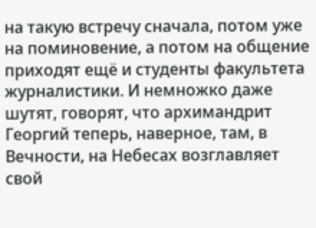на такую встречу сначала, потом уже на поминовение, а потом на общение приходят ещё и студенты факультета журналистики. И немножко даже шутят, говорят, что архимандрит Георгий теперь, наверное, там, в Вечности, на Небесах возглавляет свой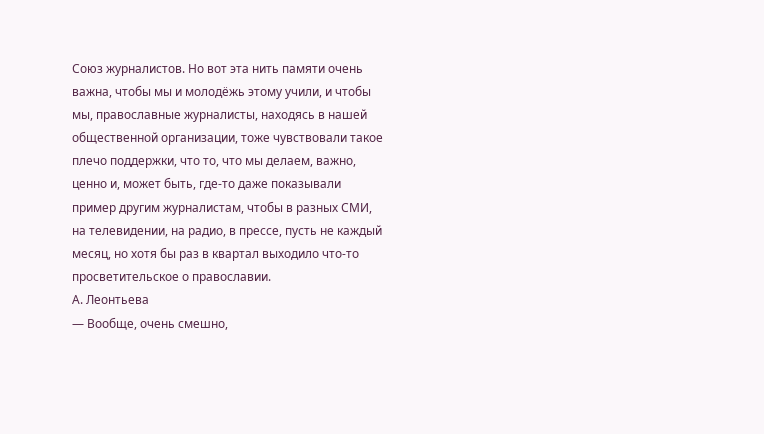Союз журналистов. Но вот эта нить памяти очень важна, чтобы мы и молодёжь этому учили, и чтобы мы, православные журналисты, находясь в нашей общественной организации, тоже чувствовали такое плечо поддержки, что то, что мы делаем, важно, ценно и, может быть, где-то даже показывали пример другим журналистам, чтобы в разных СМИ, на телевидении, на радио, в прессе, пусть не каждый месяц, но хотя бы раз в квартал выходило что-то просветительское о православии.
А. Леонтьева
— Вообще, очень смешно,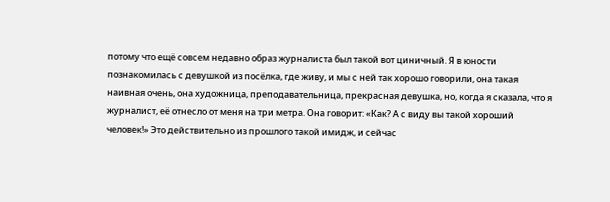потому что ещё совсем недавно образ журналиста был такой вот циничный. Я в юности познакомилась с девушкой из посёлка, где живу, и мы с ней так хорошо говорили, она такая наивная очень, она художница, преподавательница, прекрасная девушка, но, когда я сказала, что я журналист, её отнесло от меня на три метра. Она говорит: «Как? А с виду вы такой хороший человек!» Это действительно из прошлого такой имидж, и сейчас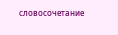словосочетание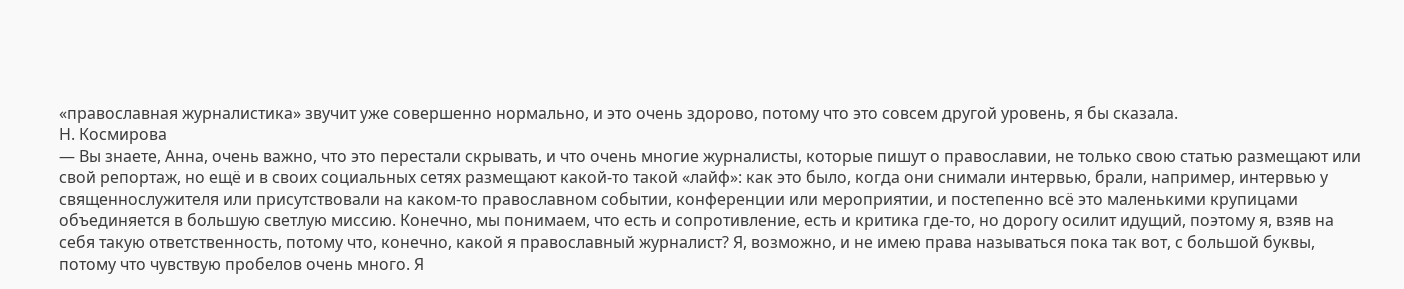«православная журналистика» звучит уже совершенно нормально, и это очень здорово, потому что это совсем другой уровень, я бы сказала.
Н. Космирова
— Вы знаете, Анна, очень важно, что это перестали скрывать, и что очень многие журналисты, которые пишут о православии, не только свою статью размещают или свой репортаж, но ещё и в своих социальных сетях размещают какой-то такой «лайф»: как это было, когда они снимали интервью, брали, например, интервью у священнослужителя или присутствовали на каком-то православном событии, конференции или мероприятии, и постепенно всё это маленькими крупицами объединяется в большую светлую миссию. Конечно, мы понимаем, что есть и сопротивление, есть и критика где-то, но дорогу осилит идущий, поэтому я, взяв на себя такую ответственность, потому что, конечно, какой я православный журналист? Я, возможно, и не имею права называться пока так вот, с большой буквы, потому что чувствую пробелов очень много. Я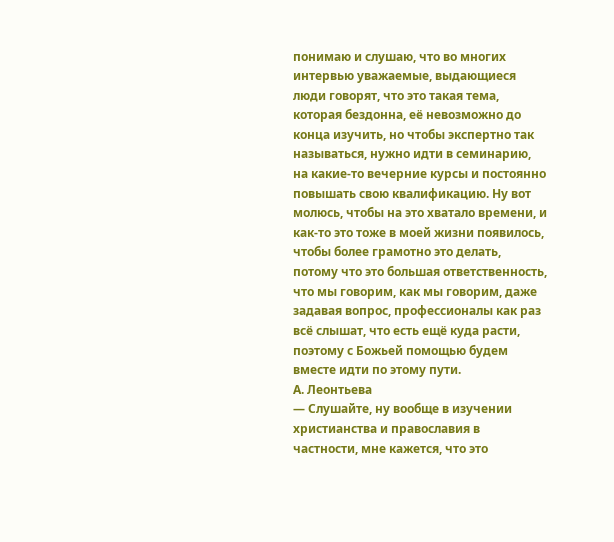понимаю и слушаю, что во многих интервью уважаемые, выдающиеся люди говорят, что это такая тема, которая бездонна, её невозможно до конца изучить, но чтобы экспертно так называться, нужно идти в семинарию, на какие-то вечерние курсы и постоянно повышать свою квалификацию. Ну вот молюсь, чтобы на это хватало времени, и как-то это тоже в моей жизни появилось, чтобы более грамотно это делать, потому что это большая ответственность, что мы говорим, как мы говорим, даже задавая вопрос, профессионалы как раз всё слышат, что есть ещё куда расти, поэтому с Божьей помощью будем вместе идти по этому пути.
А. Леонтьева
— Слушайте, ну вообще в изучении христианства и православия в частности, мне кажется, что это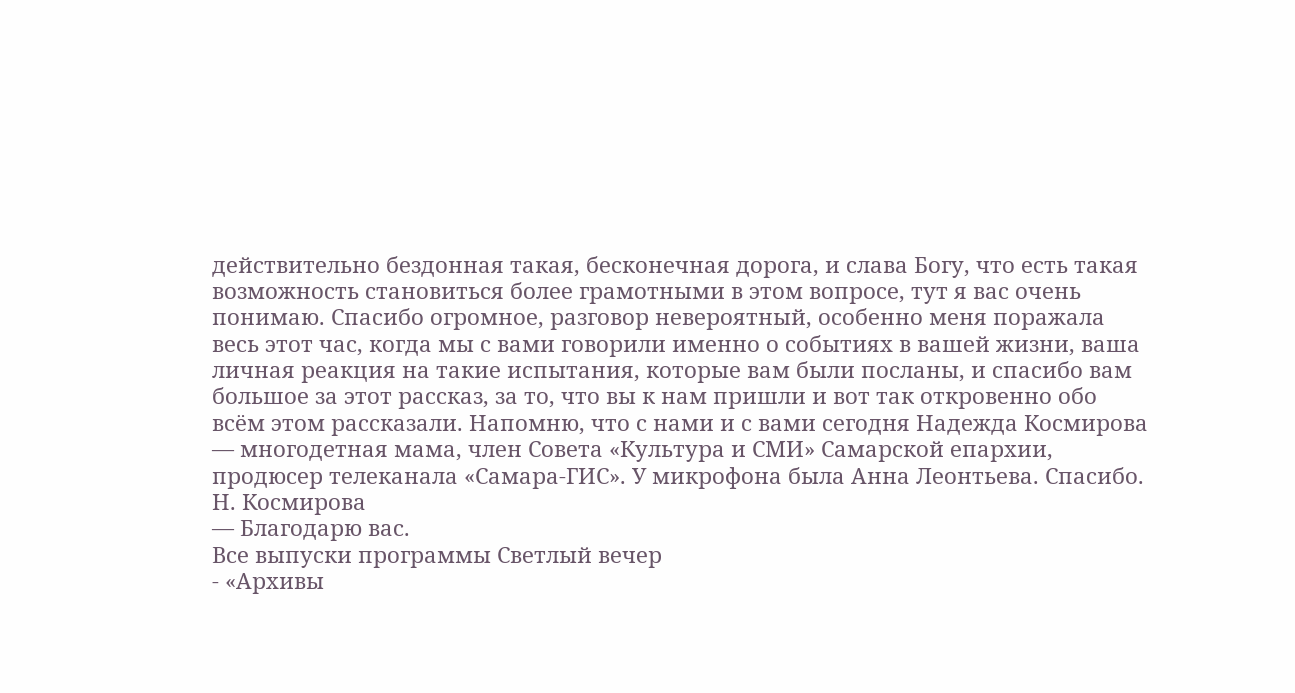действительно бездонная такая, бесконечная дорога, и слава Богу, что есть такая возможность становиться более грамотными в этом вопросе, тут я вас очень понимаю. Спасибо огромное, разговор невероятный, особенно меня поражала весь этот час, когда мы с вами говорили именно о событиях в вашей жизни, ваша личная реакция на такие испытания, которые вам были посланы, и спасибо вам большое за этот рассказ, за то, что вы к нам пришли и вот так откровенно обо всём этом рассказали. Напомню, что с нами и с вами сегодня Надежда Космирова — многодетная мама, член Совета «Культура и СМИ» Самарской епархии, продюсер телеканала «Самара-ГИС». У микрофона была Анна Леонтьева. Спасибо.
Н. Космирова
— Благодарю вас.
Все выпуски программы Светлый вечер
- «Архивы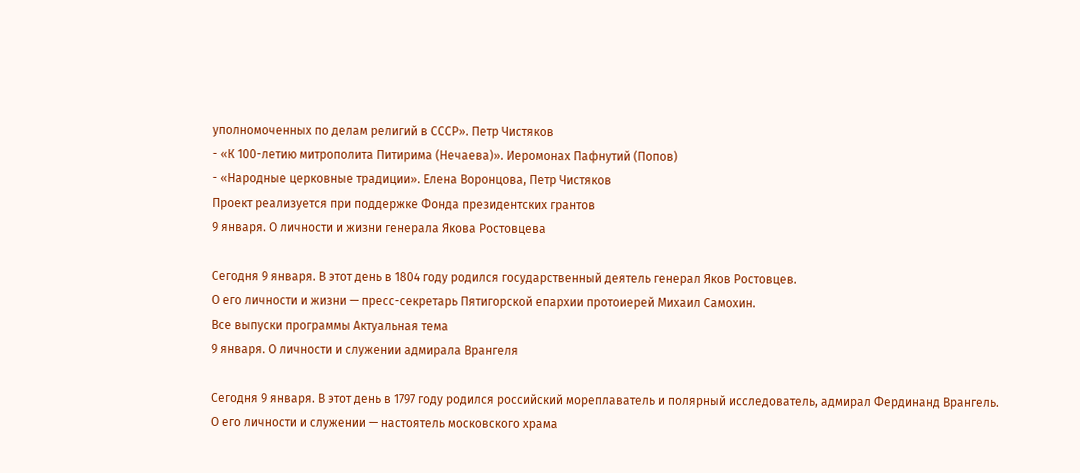уполномоченных по делам религий в СССР». Петр Чистяков
- «К 100-летию митрополита Питирима (Нечаева)». Иеромонах Пафнутий (Попов)
- «Народные церковные традиции». Елена Воронцова, Петр Чистяков
Проект реализуется при поддержке Фонда президентских грантов
9 января. О личности и жизни генерала Якова Ростовцева

Сегодня 9 января. В этот день в 1804 году родился государственный деятель генерал Яков Ростовцев.
О его личности и жизни — пресс-секретарь Пятигорской епархии протоиерей Михаил Самохин.
Все выпуски программы Актуальная тема
9 января. О личности и служении адмирала Врангеля

Сегодня 9 января. В этот день в 1797 году родился российский мореплаватель и полярный исследователь, адмирал Фердинанд Врангель.
О его личности и служении — настоятель московского храма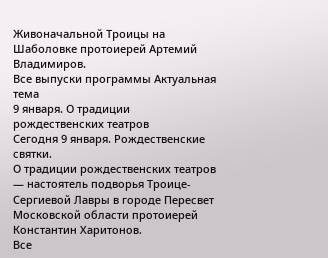Живоначальной Троицы на Шаболовке протоиерей Артемий Владимиров.
Все выпуски программы Актуальная тема
9 января. О традиции рождественских театров
Сегодня 9 января. Рождественские святки.
О традиции рождественских театров — настоятель подворья Троице-Сергиевой Лавры в городе Пересвет Московской области протоиерей Константин Харитонов.
Все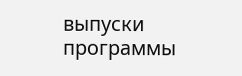выпуски программы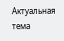Актуальная тема